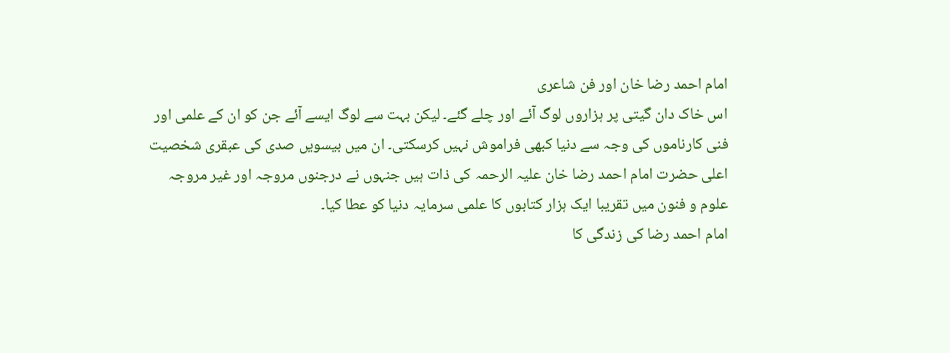امام احمد رضا خان اور فن شاعری
اس خاک دان گیتی پر ہزاروں لوگ آئے اور چلے گئے۔ لیکن بہت سے لوگ ایسے آئے جن کو ان کے علمی اور فنی کارناموں کی وجہ سے دنیا کبھی فراموش نہیں کرسکتی۔ ان میں بیسویں صدی کی عبقری شخصیت اعلی حضرت امام احمد رضا خان علیہ الرحمہ کی ذات ہیں جنہوں نے درجنوں مروجہ اور غیر مروجہ علوم و فنون میں تقریبا ایک ہزار کتابوں کا علمی سرمایہ دنیا کو عطا کیا۔
امام احمد رضا کی زندگی کا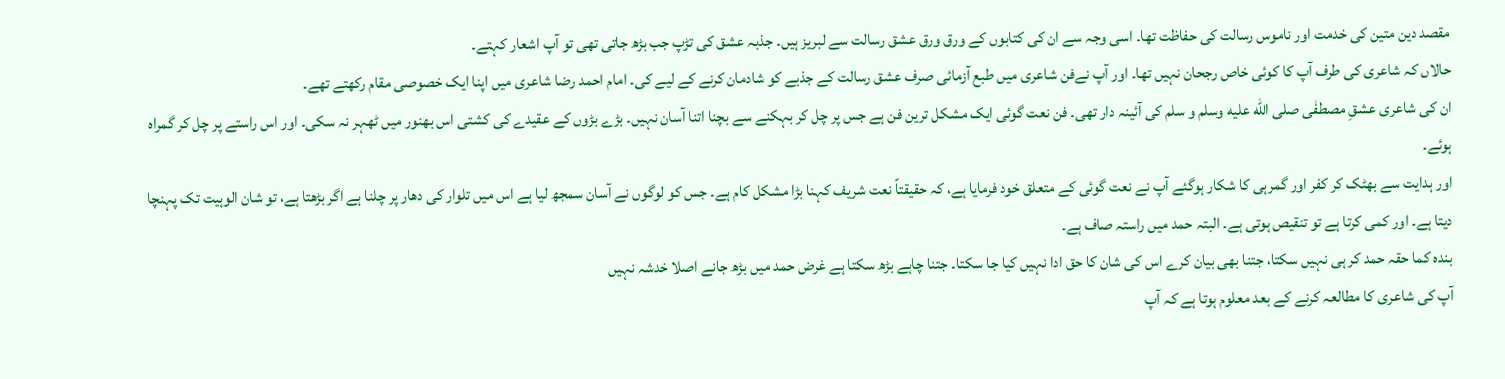مقصد دین متین کی خدمت اور ناموس رسالت کی حفاظت تھا۔ اسی وجہ سے ان کی کتابوں کے ورق ورق عشق رسالت سے لبریز ہیں۔ جذبہ عشق کی تڑپ جب بڑھ جاتی تھی تو آپ اشعار کہتے۔
حالاں کہ شاعری کی طرف آپ کا کوئی خاص رجحان نہیں تھا۔ اور آپ نےفن شاعری میں طبع آزمائی صرف عشق رسالت کے جذبے کو شادمان کرنے کے لیے کی۔ امام احمد رضا شاعری میں اپنا ایک خصوصی مقام رکھتے تھے۔
ان کی شاعری عشقِ مصطفٰی صلى الله عليه وسلم و سلم کی آئینہ دار تھی۔ فن نعت گوئی ایک مشکل ترین فن ہے جس پر چل کر بہکنے سے بچنا اتنا آسان نہیں۔ بڑے بڑوں کے عقیدے کی کشتی اس بھنور میں ٹھہر نہ سکی۔ اور اس راستے پر چل کر گمراہ ہوئے۔
اور ہدایت سے بھٹک کر کفر اور گمرہی کا شکار ہوگئے آپ نے نعت گوئی کے متعلق خود فرمایا ہے، کہ حقیقتاً نعت شریف کہنا بڑا مشکل کام ہے۔ جس کو لوگوں نے آسان سمجھ لیا ہے اس میں تلوار کی دھار پر چلنا ہے اگر بڑھتا ہے، تو شان الوہیت تک پہنچا دیتا ہے۔ اور کمی کرتا ہے تو تنقیص ہوتی ہے۔ البتہ حمد میں راستہ صاف ہے۔
بندہ کما حقہ حمد کر ہی نہیں سکتا، جتنا بھی بیان کرے اس کی شان کا حق ادا نہیں کیا جا سکتا۔ جتنا چاہے بڑھ سکتا ہے غرض حمد میں بڑھ جانے اصلا خدشہ نہیں
آپ کی شاعری کا مطالعہ کرنے کے بعد معلوم ہوتا ہے کہ آپ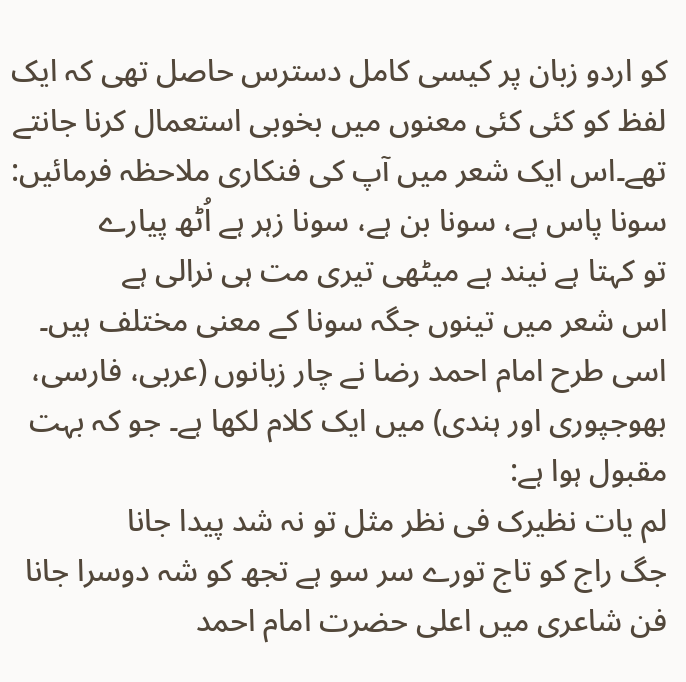کو اردو زبان پر کیسی کامل دسترس حاصل تھی کہ ایک لفظ کو کئی کئی معنوں میں بخوبی استعمال کرنا جانتے تھے۔اس ایک شعر میں آپ کی فنکاری ملاحظہ فرمائیں:
سونا پاس ہے، سونا بن ہے، سونا زہر ہے اُٹھ پیارے
تو کہتا ہے نیند ہے میٹھی تیری مت ہی نرالی ہے
اس شعر میں تینوں جگہ سونا کے معنی مختلف ہیں۔ اسی طرح امام احمد رضا نے چار زبانوں (عربی، فارسی، بھوجپوری اور ہندی) میں ایک کلام لکھا ہے۔ جو کہ بہت مقبول ہوا ہے:
لم یات نظیرک فی نظر مثل تو نہ شد پیدا جانا
جگ راج کو تاج تورے سر سو ہے تجھ کو شہ دوسرا جانا
فن شاعری میں اعلی حضرت امام احمد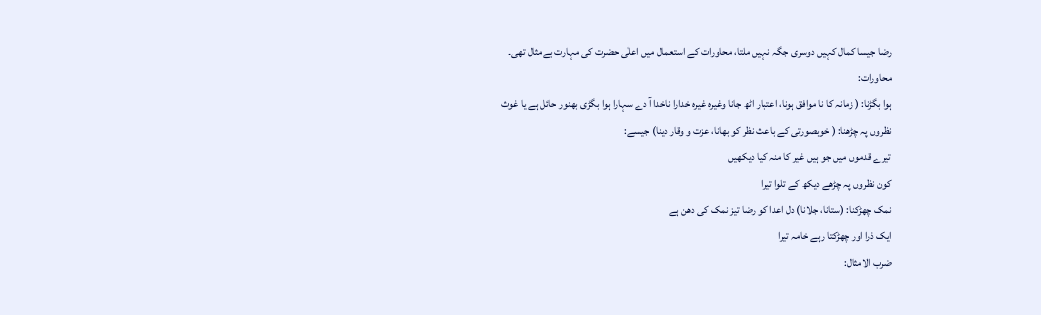رضا جیسا کمال کہیں دوسری جگہ نہیں ملتا، محاورات کے استعمال میں اعلٰی حضرت کی مہارت بےمثال تھی۔
محاورات:
ہوا بگڑنا: ( زمانہ کا نا موافق ہونا، اعتبار اٹھ جانا وغیرہ غیرہ خدارا ناخدا آ دے سہارا ہوا بگڑی بھنور حائل ہے یا غوث
نظروں پہ چڑھنا: ( خوبصورتی کے باعث نظر کو بھانا، عزت و وقار دینا) جیسے:
تیرے قدموں میں جو ہیں غیر کا منہ کیا دیکھیں
کون نظروں پہ چڑھے دیکھ کے تلوا تیرا
نمک چھڑکنا: (ستانا، جلانا) دل اعدا کو رضا تیز نمک کی دھن ہے
ایک ذرا اور چھڑکتا رہے خامہ تیرا
ضرب الامثال: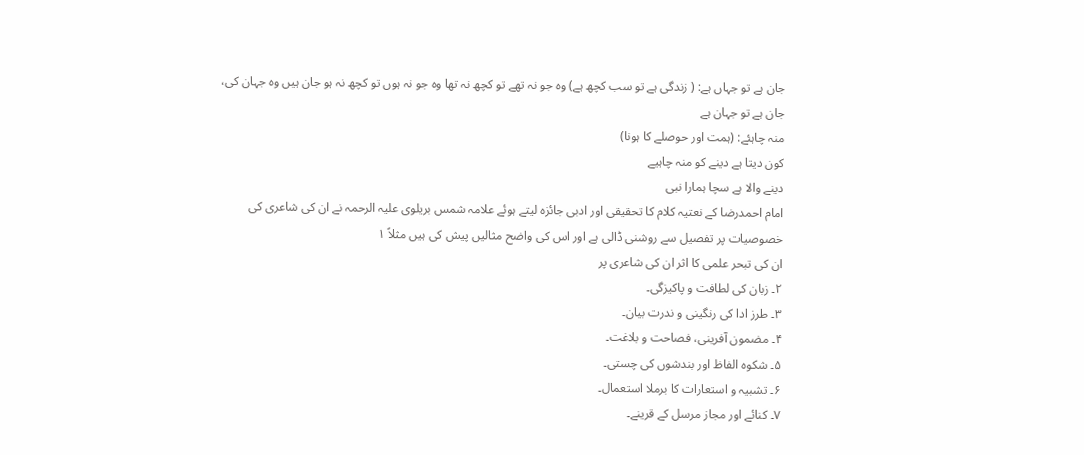جان ہے تو جہاں ہے: ( زندگی ہے تو سب کچھ ہے) وہ جو نہ تھے تو کچھ نہ تھا وہ جو نہ ہوں تو کچھ نہ ہو جان ہیں وہ جہان کی، جان ہے تو جہان ہے
منہ چاہئے: (ہمت اور حوصلے کا ہونا)
کون دیتا ہے دینے کو منہ چاہیے
دینے والا ہے سچا ہمارا نبی
امام احمدرضا کے نعتیہ کلام کا تحقیقی اور ادبی جائزہ لیتے ہوئے علامہ شمس بریلوی علیہ الرحمہ نے ان کی شاعری کی خصوصیات پر تفصیل سے روشنی ڈالی ہے اور اس کی واضح مثالیں پیش کی ہیں مثلاً ۱
ان کی تبحر علمی کا اثر ان کی شاعری پر
۲۔ زبان کی لطافت و پاکیزگی۔
۳۔ طرز ادا کی رنگینی و ندرت بیان۔
۴۔ مضمون آفرینی، فصاحت و بلاغت۔
۵۔ شکوہ الفاظ اور بندشوں کی چستی۔
۶۔ تشبیہ و استعارات کا برملا استعمال۔
۷۔ کنائے اور مجاز مرسل کے قرینے۔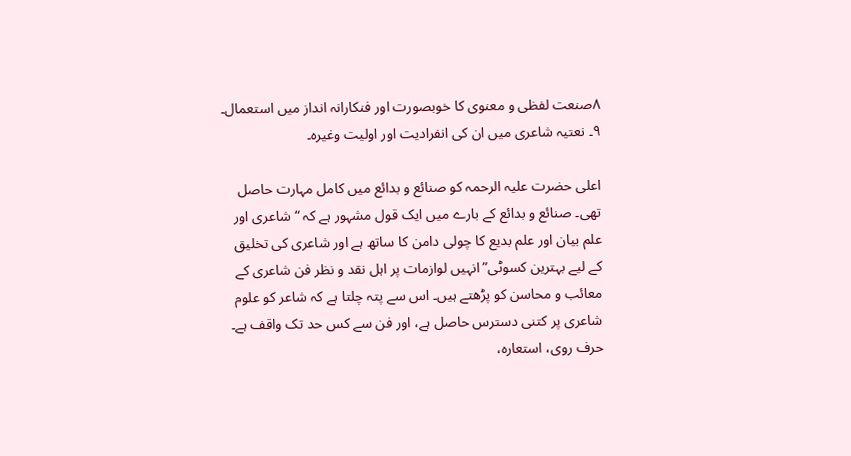۸صنعت لفظی و معنوی کا خوبصورت اور فنکارانہ انداز میں استعمال۔
۹۔ نعتیہ شاعری میں ان کی انفرادیت اور اولیت وغیرہ۔

اعلی حضرت علیہ الرحمہ کو صنائع و بدائع میں کامل مہارت حاصل تھی۔ صنائع و بدائع کے بارے میں ایک قول مشہور ہے کہ “شاعری اور علم بیان اور علم بدیع کا چولی دامن کا ساتھ ہے اور شاعری کی تخلیق کے لیے بہترین کسوٹی” انہیں لوازمات پر اہل نقد و نظر فن شاعری کے معائب و محاسن کو پڑھتے ہیں۔ اس سے پتہ چلتا ہے کہ شاعر کو علوم شاعری پر کتنی دسترس حاصل ہے، اور فن سے کس حد تک واقف ہے۔ حرف روی، استعارہ،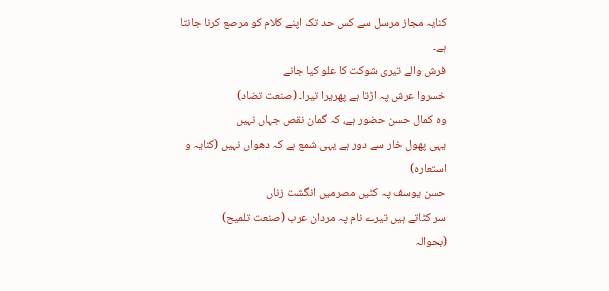کنایہ مجاز مرسل سے کس حد تک اپنے کلام کو مرصع کرنا جانتا ہے۔
فرش والے تیری شوکت کا علو کیا جانے
خسروا عرش پہ اڑتا ہے پھریرا تیرا۔ (صنعت تضاد)
وہ کمال حسن حضور ہے، کہ گمان نقص جہاں نہیں
یہی پھول خار سے دور ہے یہی شمع ہے کہ دھواں نہیں (کنایہ و استعارہ)
حسن یوسف پہ کٹیں مصرمیں انگشت زناں
سر کٹاتے ہیں تیرے نام پہ مردان عرب (صنعت تلمیح)
(بحوالہ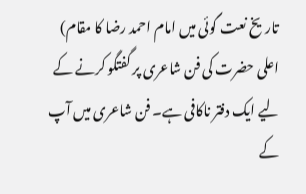تاریخ نعت گوئی میں امام احمد رضا کا مقام)
اعلی حضرت کی فن شاعری پر گفتگو کرنے کے لیے ایک دفتر ناکافی ہے۔ فن شاعری میں آپ کے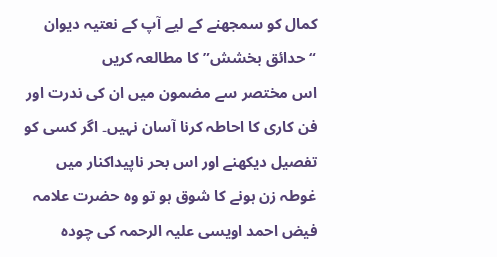کمال کو سمجھنے کے لیے آپ کے نعتیہ دیوان “حدائق بخشش”کا مطالعہ کریں
اس مختصر سے مضمون میں ان کی ندرت اور فن کاری کا احاطہ کرنا آسان نہیں۔ اگر کسی کو تفصیل دیکھنے اور اس بحر ناپیداکنار میں غوطہ زن ہونے کا شوق ہو تو وہ حضرت علامہ فیض احمد اویسی علیہ الرحمہ کی چودہ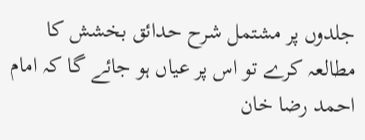جلدوں پر مشتمل شرح حدائق بخشش کا مطالعہ کرے تو اس پر عیاں ہو جائے گا کہ امام احمد رضا خان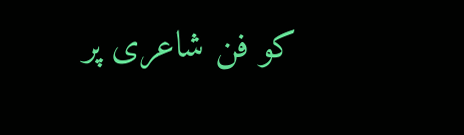کو فن شاعری پر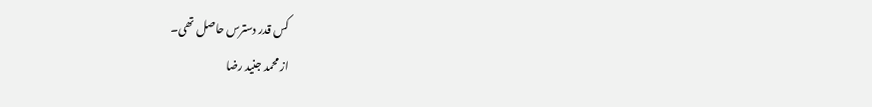کس قدر دسترس حاصل تھی۔
از محمد جنید رضا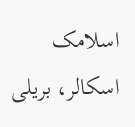اسلامک اسکالر، بریلی